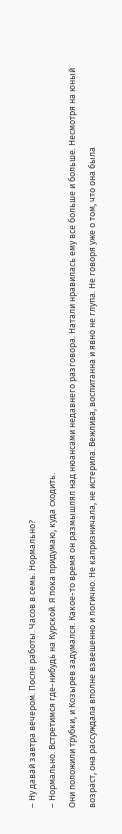– Ну давай завтра вечером. После работы. Часов в семь. Нормально?
– Нормально. Встретимся где-нибудь на Курской. Я пока придумаю, куда сходить.
Они положили трубки, и Козырев задумался. Какое-то время он размышлял над нюансами недавнего разговора. Натали нравилась ему все больше и больше. Несмотря на юный возраст, она рассуждала вполне взвешенно и логично. Не капризничала, не истерила. Вежлива, воспитанна и явно не глупа. Не говоря уже о том, что она была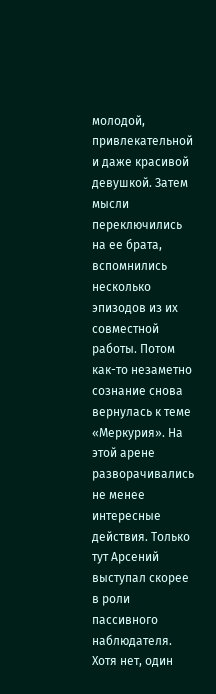молодой, привлекательной и даже красивой девушкой. Затем мысли переключились на ее брата, вспомнились несколько эпизодов из их совместной работы. Потом как-то незаметно сознание снова вернулась к теме «Меркурия». На этой арене разворачивались не менее интересные действия. Только тут Арсений выступал скорее в роли пассивного наблюдателя. Хотя нет, один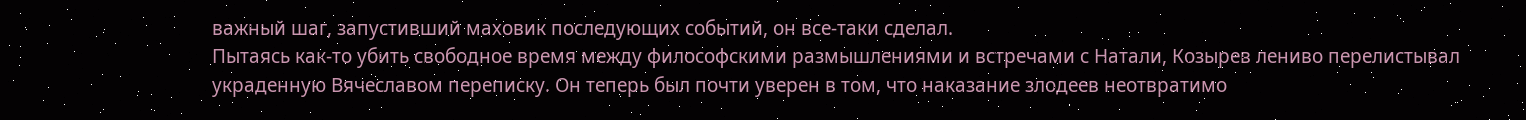важный шаг, запустивший маховик последующих событий, он все-таки сделал.
Пытаясь как-то убить свободное время между философскими размышлениями и встречами с Натали, Козырев лениво перелистывал украденную Вячеславом переписку. Он теперь был почти уверен в том, что наказание злодеев неотвратимо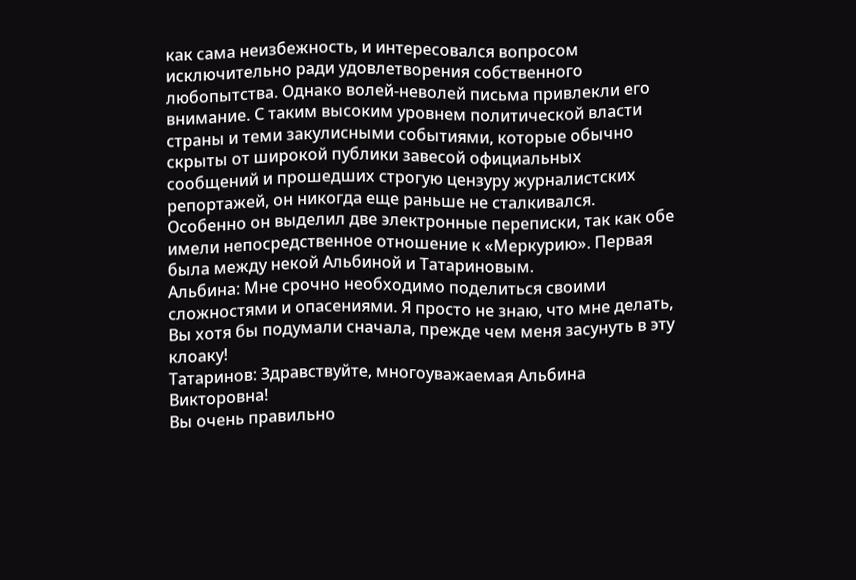как сама неизбежность, и интересовался вопросом исключительно ради удовлетворения собственного любопытства. Однако волей-неволей письма привлекли его внимание. С таким высоким уровнем политической власти страны и теми закулисными событиями, которые обычно скрыты от широкой публики завесой официальных сообщений и прошедших строгую цензуру журналистских репортажей, он никогда еще раньше не сталкивался.
Особенно он выделил две электронные переписки, так как обе имели непосредственное отношение к «Меркурию». Первая была между некой Альбиной и Татариновым.
Альбина: Мне срочно необходимо поделиться своими сложностями и опасениями. Я просто не знаю, что мне делать, Вы хотя бы подумали сначала, прежде чем меня засунуть в эту клоаку!
Татаринов: Здравствуйте, многоуважаемая Альбина Викторовна!
Вы очень правильно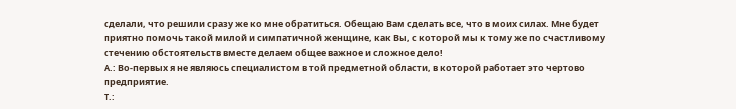сделали, что решили сразу же ко мне обратиться. Обещаю Вам сделать все, что в моих силах. Мне будет приятно помочь такой милой и симпатичной женщине, как Вы, с которой мы к тому же по счастливому стечению обстоятельств вместе делаем общее важное и сложное дело!
А.: Во-первых я не являюсь специалистом в той предметной области, в которой работает это чертово предприятие.
Т.: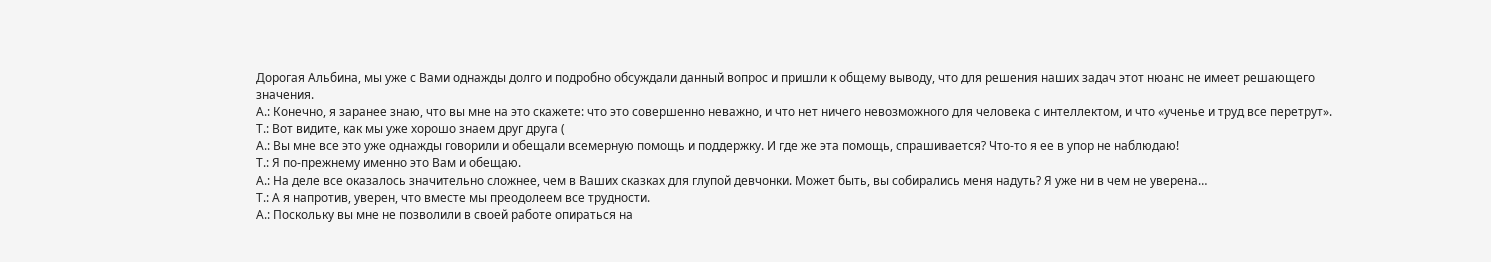Дорогая Альбина, мы уже с Вами однажды долго и подробно обсуждали данный вопрос и пришли к общему выводу, что для решения наших задач этот нюанс не имеет решающего значения.
А.: Конечно, я заранее знаю, что вы мне на это скажете: что это совершенно неважно, и что нет ничего невозможного для человека с интеллектом, и что «ученье и труд все перетрут».
Т.: Вот видите, как мы уже хорошо знаем друг друга (
А.: Вы мне все это уже однажды говорили и обещали всемерную помощь и поддержку. И где же эта помощь, спрашивается? Что-то я ее в упор не наблюдаю!
Т.: Я по-прежнему именно это Вам и обещаю.
А.: На деле все оказалось значительно сложнее, чем в Ваших сказках для глупой девчонки. Может быть, вы собирались меня надуть? Я уже ни в чем не уверена…
Т.: А я напротив, уверен, что вместе мы преодолеем все трудности.
А.: Поскольку вы мне не позволили в своей работе опираться на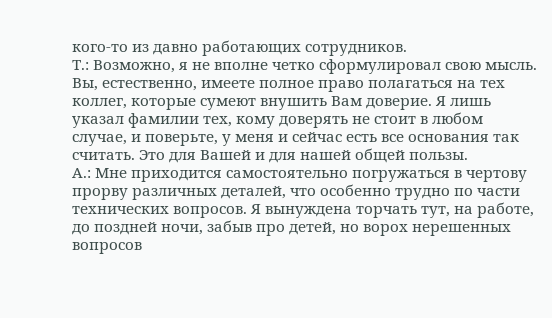кого-то из давно работающих сотрудников.
Т.: Возможно, я не вполне четко сформулировал свою мысль. Вы, естественно, имеете полное право полагаться на тех коллег, которые сумеют внушить Вам доверие. Я лишь указал фамилии тех, кому доверять не стоит в любом случае, и поверьте, у меня и сейчас есть все основания так считать. Это для Вашей и для нашей общей пользы.
А.: Мне приходится самостоятельно погружаться в чертову прорву различных деталей, что особенно трудно по части технических вопросов. Я вынуждена торчать тут, на работе, до поздней ночи, забыв про детей, но ворох нерешенных вопросов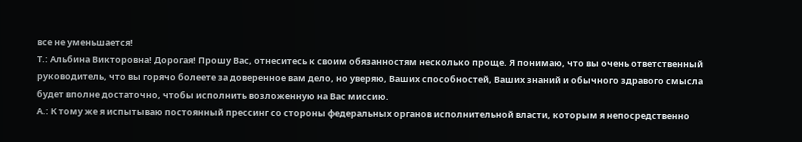все не уменьшается!
Т.: Альбина Викторовна! Дорогая! Прошу Вас, отнеситесь к своим обязанностям несколько проще. Я понимаю, что вы очень ответственный руководитель, что вы горячо болеете за доверенное вам дело, но уверяю, Ваших способностей, Ваших знаний и обычного здравого смысла будет вполне достаточно, чтобы исполнить возложенную на Вас миссию.
А.: К тому же я испытываю постоянный прессинг со стороны федеральных органов исполнительной власти, которым я непосредственно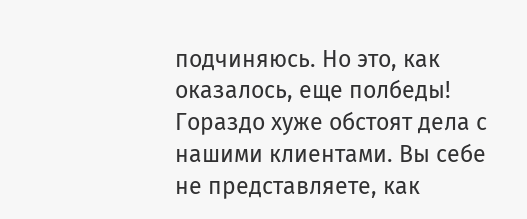подчиняюсь. Но это, как оказалось, еще полбеды! Гораздо хуже обстоят дела с нашими клиентами. Вы себе не представляете, как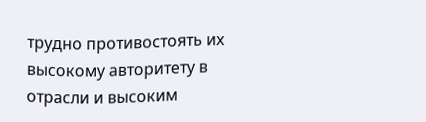трудно противостоять их высокому авторитету в отрасли и высоким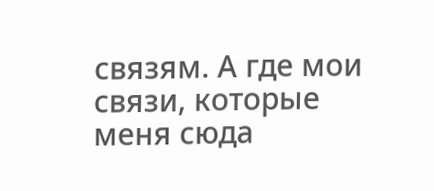связям. А где мои связи, которые меня сюда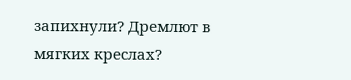запихнули? Дремлют в мягких креслах?